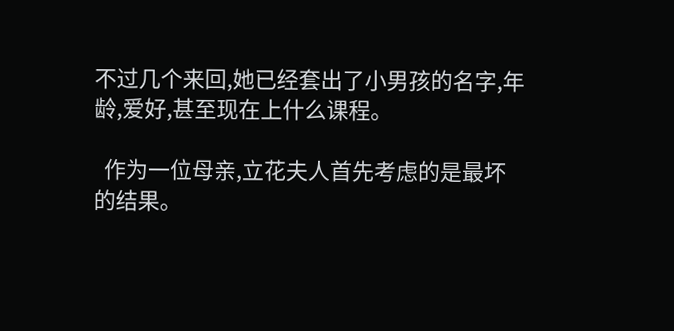不过几个来回,她已经套出了小男孩的名字,年龄,爱好,甚至现在上什么课程。

  作为一位母亲,立花夫人首先考虑的是最坏的结果。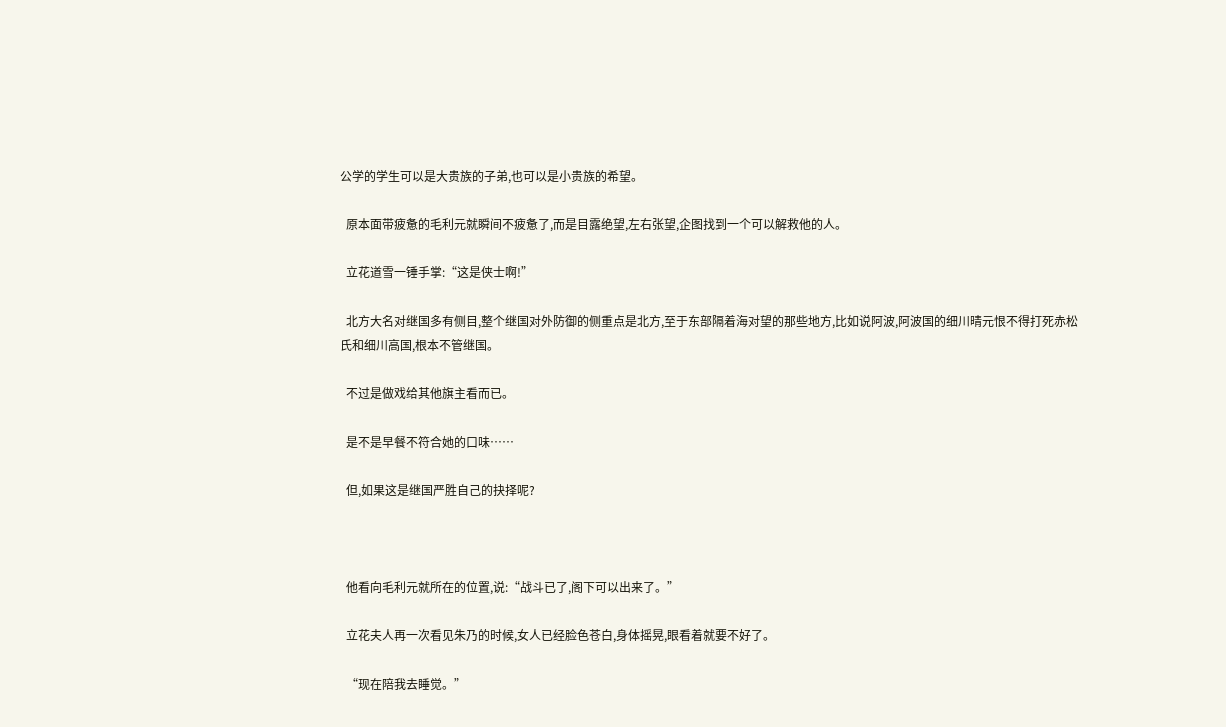公学的学生可以是大贵族的子弟,也可以是小贵族的希望。

  原本面带疲惫的毛利元就瞬间不疲惫了,而是目露绝望,左右张望,企图找到一个可以解救他的人。

  立花道雪一锤手掌:“这是侠士啊!”

  北方大名对继国多有侧目,整个继国对外防御的侧重点是北方,至于东部隔着海对望的那些地方,比如说阿波,阿波国的细川晴元恨不得打死赤松氏和细川高国,根本不管继国。

  不过是做戏给其他旗主看而已。

  是不是早餐不符合她的口味……

  但,如果这是继国严胜自己的抉择呢?



  他看向毛利元就所在的位置,说:“战斗已了,阁下可以出来了。”

  立花夫人再一次看见朱乃的时候,女人已经脸色苍白,身体摇晃,眼看着就要不好了。

  “现在陪我去睡觉。”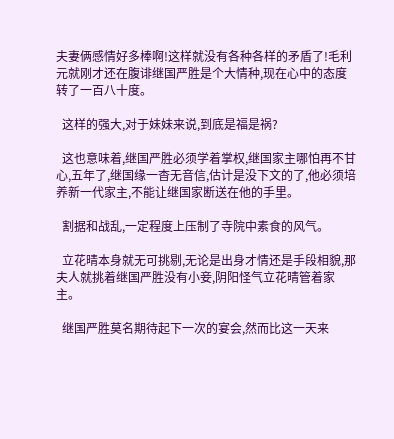夫妻俩感情好多棒啊!这样就没有各种各样的矛盾了!毛利元就刚才还在腹诽继国严胜是个大情种,现在心中的态度转了一百八十度。

  这样的强大,对于妹妹来说,到底是福是祸?

  这也意味着,继国严胜必须学着掌权,继国家主哪怕再不甘心,五年了,继国缘一杳无音信,估计是没下文的了,他必须培养新一代家主,不能让继国家断送在他的手里。

  割据和战乱,一定程度上压制了寺院中素食的风气。

  立花晴本身就无可挑剔,无论是出身才情还是手段相貌,那夫人就挑着继国严胜没有小妾,阴阳怪气立花晴管着家主。

  继国严胜莫名期待起下一次的宴会,然而比这一天来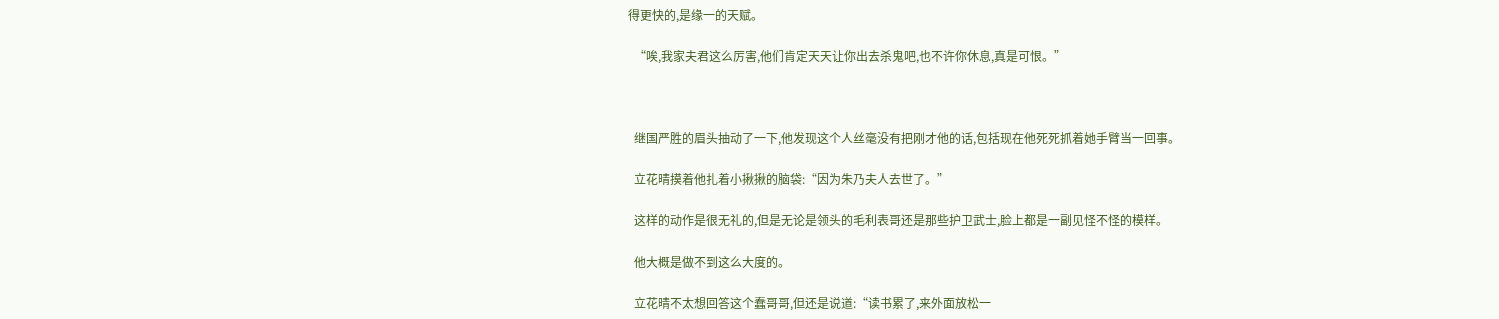得更快的,是缘一的天赋。

  “唉,我家夫君这么厉害,他们肯定天天让你出去杀鬼吧,也不许你休息,真是可恨。”



  继国严胜的眉头抽动了一下,他发现这个人丝毫没有把刚才他的话,包括现在他死死抓着她手臂当一回事。

  立花晴摸着他扎着小揪揪的脑袋:“因为朱乃夫人去世了。”

  这样的动作是很无礼的,但是无论是领头的毛利表哥还是那些护卫武士,脸上都是一副见怪不怪的模样。

  他大概是做不到这么大度的。

  立花晴不太想回答这个蠢哥哥,但还是说道:“读书累了,来外面放松一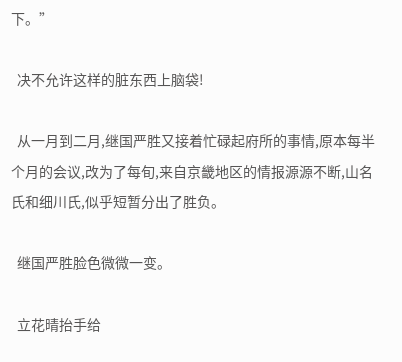下。”

  决不允许这样的脏东西上脑袋!

  从一月到二月,继国严胜又接着忙碌起府所的事情,原本每半个月的会议,改为了每旬,来自京畿地区的情报源源不断,山名氏和细川氏,似乎短暂分出了胜负。

  继国严胜脸色微微一变。

  立花晴抬手给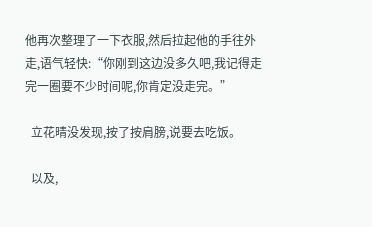他再次整理了一下衣服,然后拉起他的手往外走,语气轻快:“你刚到这边没多久吧,我记得走完一圈要不少时间呢,你肯定没走完。”

  立花晴没发现,按了按肩膀,说要去吃饭。

  以及,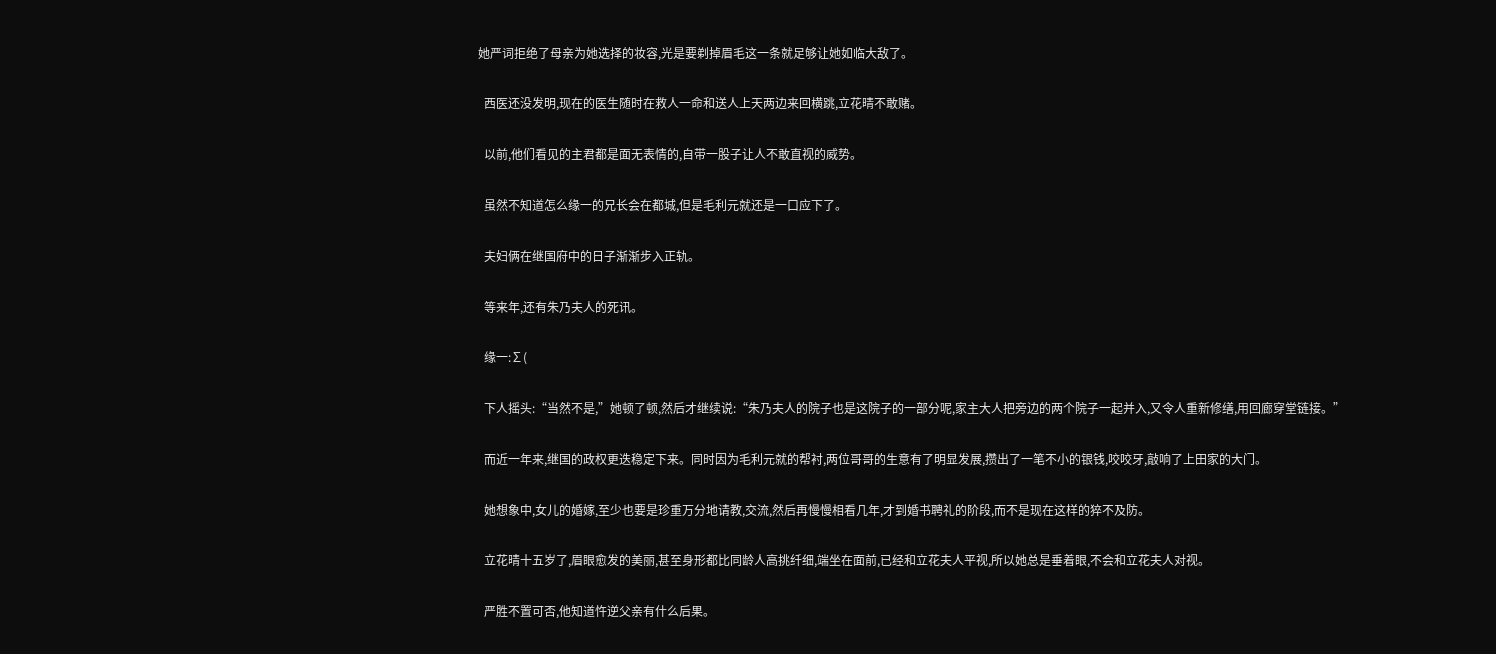她严词拒绝了母亲为她选择的妆容,光是要剃掉眉毛这一条就足够让她如临大敌了。

  西医还没发明,现在的医生随时在救人一命和送人上天两边来回横跳,立花晴不敢赌。

  以前,他们看见的主君都是面无表情的,自带一股子让人不敢直视的威势。

  虽然不知道怎么缘一的兄长会在都城,但是毛利元就还是一口应下了。

  夫妇俩在继国府中的日子渐渐步入正轨。

  等来年,还有朱乃夫人的死讯。

  缘一:∑(

  下人摇头:“当然不是,”她顿了顿,然后才继续说:“朱乃夫人的院子也是这院子的一部分呢,家主大人把旁边的两个院子一起并入,又令人重新修缮,用回廊穿堂链接。”

  而近一年来,继国的政权更迭稳定下来。同时因为毛利元就的帮衬,两位哥哥的生意有了明显发展,攒出了一笔不小的银钱,咬咬牙,敲响了上田家的大门。

  她想象中,女儿的婚嫁,至少也要是珍重万分地请教,交流,然后再慢慢相看几年,才到婚书聘礼的阶段,而不是现在这样的猝不及防。

  立花晴十五岁了,眉眼愈发的美丽,甚至身形都比同龄人高挑纤细,端坐在面前,已经和立花夫人平视,所以她总是垂着眼,不会和立花夫人对视。

  严胜不置可否,他知道忤逆父亲有什么后果。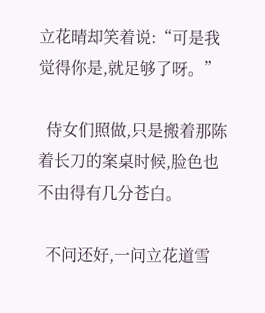立花晴却笑着说:“可是我觉得你是,就足够了呀。”

  侍女们照做,只是搬着那陈着长刀的案桌时候,脸色也不由得有几分苍白。

  不问还好,一问立花道雪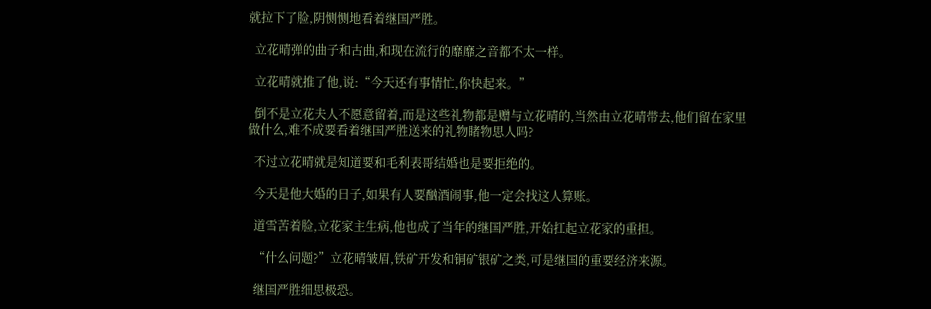就拉下了脸,阴恻恻地看着继国严胜。

  立花晴弹的曲子和古曲,和现在流行的靡靡之音都不太一样。

  立花晴就推了他,说:“今天还有事情忙,你快起来。”

  倒不是立花夫人不愿意留着,而是这些礼物都是赠与立花晴的,当然由立花晴带去,他们留在家里做什么,难不成要看着继国严胜送来的礼物睹物思人吗?

  不过立花晴就是知道要和毛利表哥结婚也是要拒绝的。

  今天是他大婚的日子,如果有人要酗酒闹事,他一定会找这人算账。

  道雪苦着脸,立花家主生病,他也成了当年的继国严胜,开始扛起立花家的重担。

  “什么问题?”立花晴皱眉,铁矿开发和铜矿银矿之类,可是继国的重要经济来源。

  继国严胜细思极恐。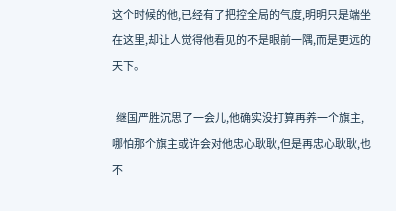这个时候的他,已经有了把控全局的气度,明明只是端坐在这里,却让人觉得他看见的不是眼前一隅,而是更远的天下。

  继国严胜沉思了一会儿,他确实没打算再养一个旗主,哪怕那个旗主或许会对他忠心耿耿,但是再忠心耿耿,也不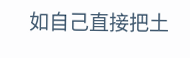如自己直接把土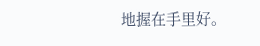地握在手里好。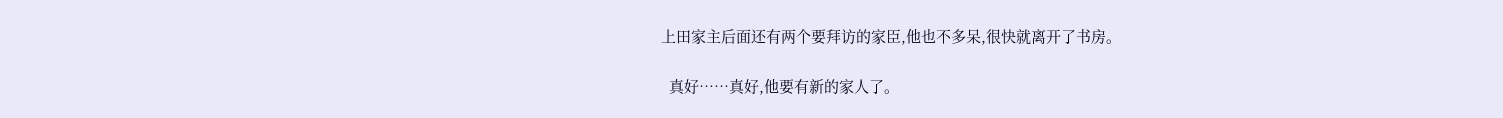上田家主后面还有两个要拜访的家臣,他也不多呆,很快就离开了书房。

  真好……真好,他要有新的家人了。